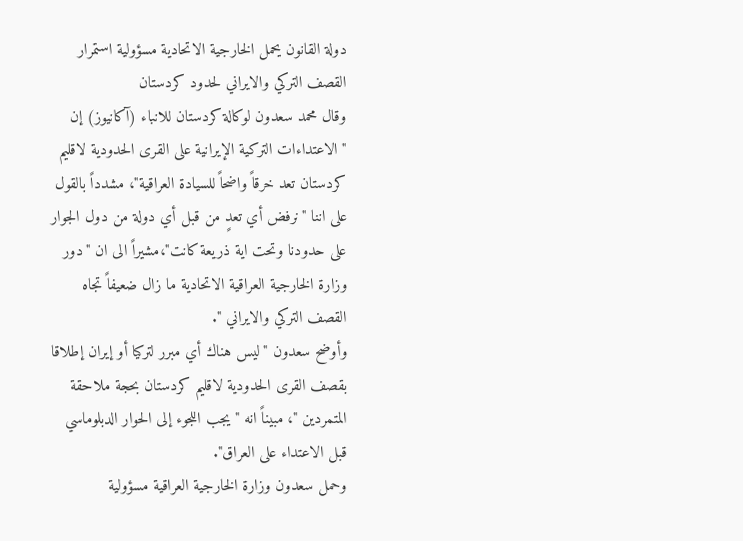دولة القانون يحمل الخارجية الاتحادية مسؤولية استمرار القصف التركي والايراني لحدود كردستان
وقال محمد سعدون لوكالة كردستان للانباء (آكانيوز) إن "الاعتداءات التركية الإيرانية على القرى الحدودية لاقليم كردستان تعد خرقاً واضحاً للسيادة العراقية"، مشدداً بالقول على اننا "نرفض أي تعدٍ من قبل أي دولة من دول الجوار على حدودنا وتحت اية ذريعة كانت"،مشيراً الى ان "دور وزارة الخارجية العراقية الاتحادية ما زال ضعيفاً تجاه القصف التركي والايراني ".
وأوضح سعدون "ليس هناك أي مبرر لتركيا أو إيران إطلاقا بقصف القرى الحدودية لاقليم كردستان بحجة ملاحقة المتمردين "، مبيناً انه "يجب اللجوء إلى الحوار الدبلوماسي قبل الاعتداء على العراق".
وحمل سعدون وزارة الخارجية العراقية مسؤولية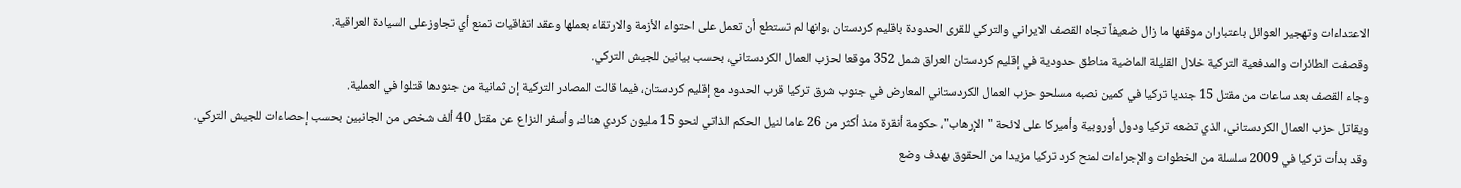الاعتداءات وتهجير العوائل باعتباران موقفها ما زال ضعيفاً تجاه القصف الايراني والتركي للقرى الحدودة باقليم كردستان ،وانها لم تستطع أن تعمل على احتواء الأزمة والارتقاء بعملها وعقد اتفاقيات تمنع أي تجاوزعلى السيادة العراقية.
وقصفت الطائرات والمدفعية التركية خلال القليلة الماضية مناطق حدودية في إقليم كردستان العراق شمل 352 موقعا لحزب العمال الكردستاني، بحسب بيانين للجيش التركي.
وجاء القصف بعد ساعات من مقتل 15 جنديا تركيا في كمين نصبه مسلحو حزب العمال الكردستاني المعارض في جنوب شرق تركيا قرب الحدود مع إقليم كردستان، فيما قالت المصادر التركية إن ثمانية من جنودها قتلوا في العملية.
ويقاتل حزب العمال الكردستاني، الذي تضعه تركيا ودول أوروبية وأميركا على لائحة "الإرهاب"، حكومة أنقرة منذ أكثر من 26 عاما لنيل الحكم الذاتي لنحو 15 مليون كردي هناك، وأسفر النزاع عن مقتل 40 ألف شخص من الجانبين بحسب إحصاءات للجيش التركي.
وقد بدأت تركيا في 2009 سلسلة من الخطوات والإجراءات لمنح كرد تركيا مزيدا من الحقوق بهدف وضع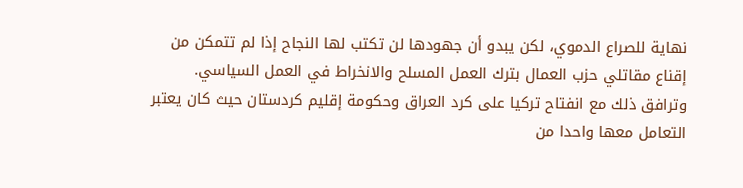نهاية للصراع الدموي، لكن يبدو أن جهودها لن تكتب لها النجاح إذا لم تتمكن من إقناع مقاتلي حزب العمال بترك العمل المسلح والانخراط في العمل السياسي.
وترافق ذلك مع انفتاح تركيا على كرد العراق وحكومة إقليم كردستان حيث كان يعتبر التعامل معها واحدا من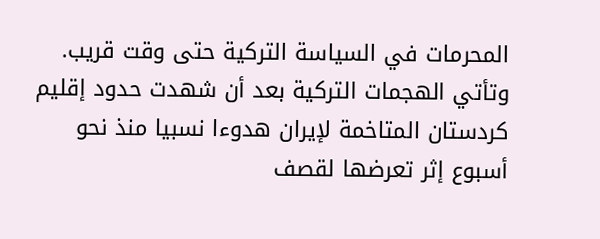المحرمات في السياسة التركية حتى وقت قريب.
وتأتي الهجمات التركية بعد أن شهدت حدود إقليم كردستان المتاخمة لإيران هدوءا نسبيا منذ نحو أسبوع إثر تعرضها لقصف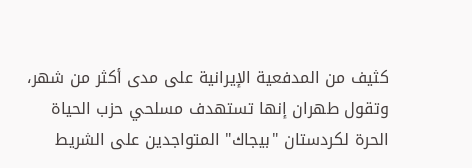كثيف من المدفعية الإيرانية على مدى أكثر من شهر، وتقول طهران إنها تستهدف مسلحي حزب الحياة الحرة لكردستان "بيجاك" المتواجدين على الشريط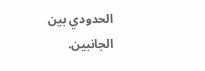الحدودي بين الجانبين.